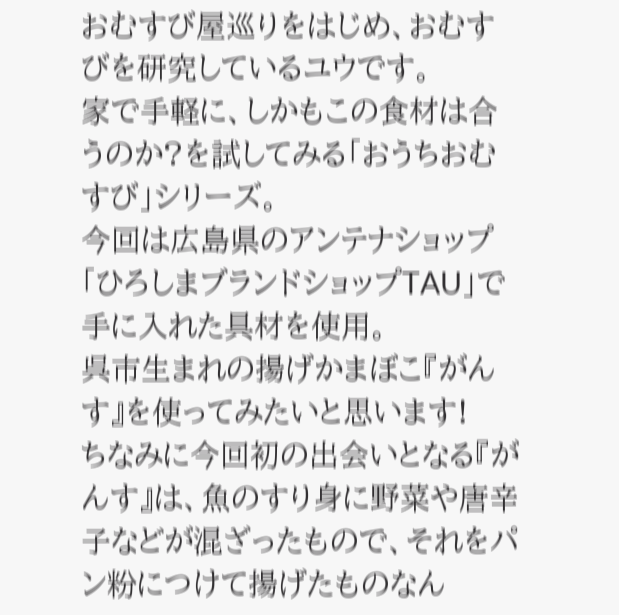おむすび屋巡りをはじめ、おむすびを研究しているユウです。
家で手軽に、しかもこの食材は合うのか?を試してみる「おうちおむすび」シリーズ。
今回は広島県のアンテナショップ「ひろしまブランドショップTAU」で手に入れた具材を使用。
呉市生まれの揚げかまぼこ『がんす』を使ってみたいと思います!
ちなみに今回初の出会いとなる『がんす』は、魚のすり身に野菜や唐辛子などが混ざったもので、それをパン粉につけて揚げたものなん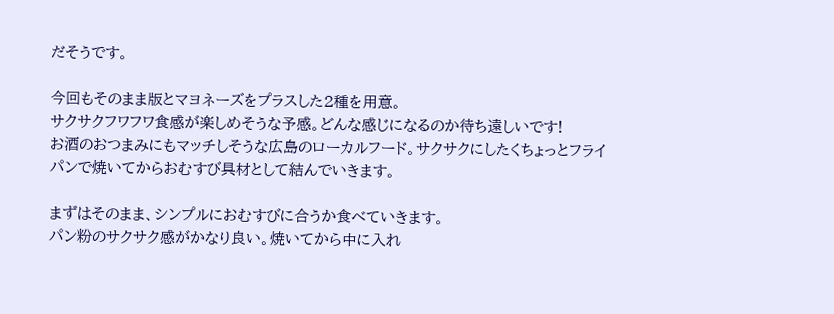だそうです。

今回もそのまま版とマヨネーズをプラスした2種を用意。
サクサクフワフワ食感が楽しめそうな予感。どんな感じになるのか待ち遠しいです!
お酒のおつまみにもマッチしそうな広島のローカルフード。サクサクにしたくちょっとフライパンで焼いてからおむすび具材として結んでいきます。

まずはそのまま、シンプルにおむすびに合うか食べていきます。
パン粉のサクサク感がかなり良い。焼いてから中に入れ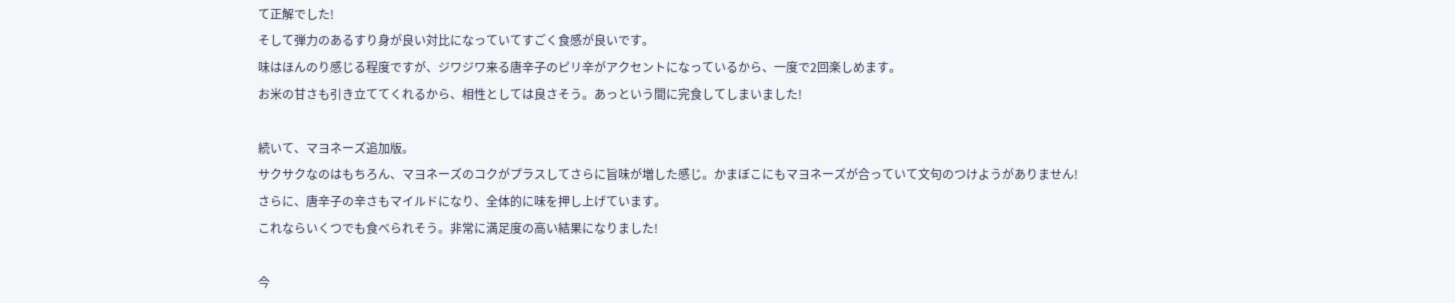て正解でした!
そして弾力のあるすり身が良い対比になっていてすごく食感が良いです。
味はほんのり感じる程度ですが、ジワジワ来る唐辛子のピリ辛がアクセントになっているから、一度で2回楽しめます。
お米の甘さも引き立ててくれるから、相性としては良さそう。あっという間に完食してしまいました!

続いて、マヨネーズ追加版。
サクサクなのはもちろん、マヨネーズのコクがプラスしてさらに旨味が増した感じ。かまぼこにもマヨネーズが合っていて文句のつけようがありません!
さらに、唐辛子の辛さもマイルドになり、全体的に味を押し上げています。
これならいくつでも食べられそう。非常に満足度の高い結果になりました!

今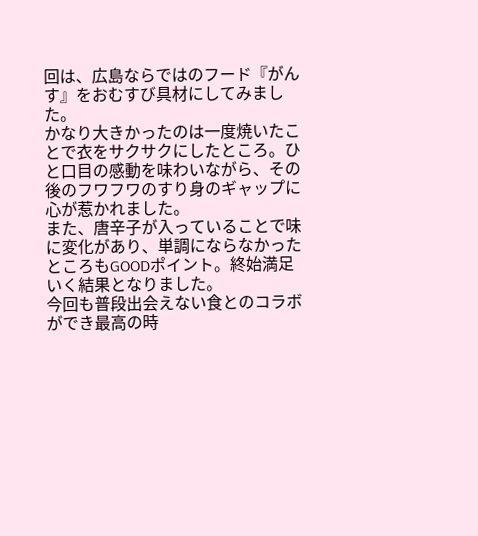回は、広島ならではのフード『がんす』をおむすび具材にしてみました。
かなり大きかったのは一度焼いたことで衣をサクサクにしたところ。ひと口目の感動を味わいながら、その後のフワフワのすり身のギャップに心が惹かれました。
また、唐辛子が入っていることで味に変化があり、単調にならなかったところもGOODポイント。終始満足いく結果となりました。
今回も普段出会えない食とのコラボができ最高の時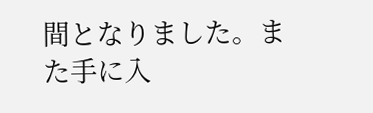間となりました。また手に入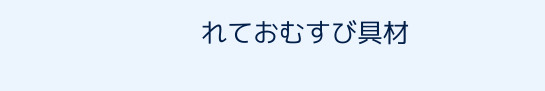れておむすび具材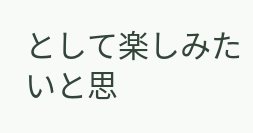として楽しみたいと思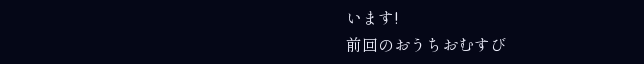います!
前回のおうちおむすび